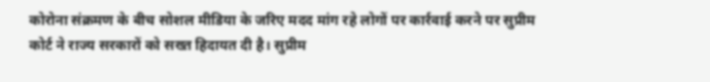कोरोना संक्रमण के बीच सोशल मीडिया के जरिए मदद मांग रहे लोगों पर कार्रवाई करने पर सुप्रीम कोर्ट ने राज्य सरकारों को सख्त हिदायत दी है। सुप्रीम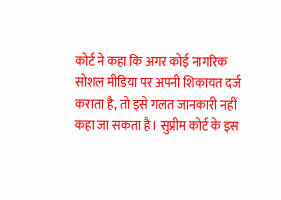कोर्ट ने कहा कि अगर कोई नागरिक सोशल मीडिया पर अपनी शिकायत दर्ज कराता है, तो इसे गलत जानकारी नहीं कहा जा सकता है। सुप्रीम कोर्ट के इस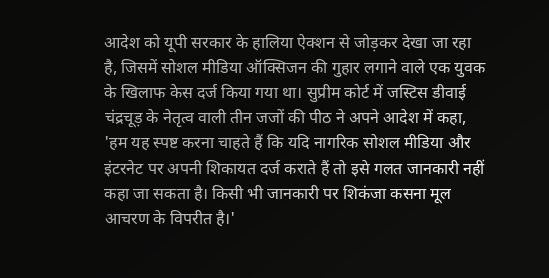आदेश को यूपी सरकार के हालिया ऐक्शन से जोड़कर देखा जा रहा है, जिसमें सोशल मीडिया ऑक्सिजन की गुहार लगाने वाले एक युवक के खिलाफ केस दर्ज किया गया था। सुप्रीम कोर्ट में जस्टिस डीवाई चंद्रचूड़ के नेतृत्व वाली तीन जजों की पीठ ने अपने आदेश में कहा, 'हम यह स्पष्ट करना चाहते हैं कि यदि नागरिक सोशल मीडिया और इंटरनेट पर अपनी शिकायत दर्ज कराते हैं तो इसे गलत जानकारी नहीं कहा जा सकता है। किसी भी जानकारी पर शिकंजा कसना मूल आचरण के विपरीत है।'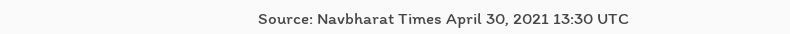Source: Navbharat Times April 30, 2021 13:30 UTC